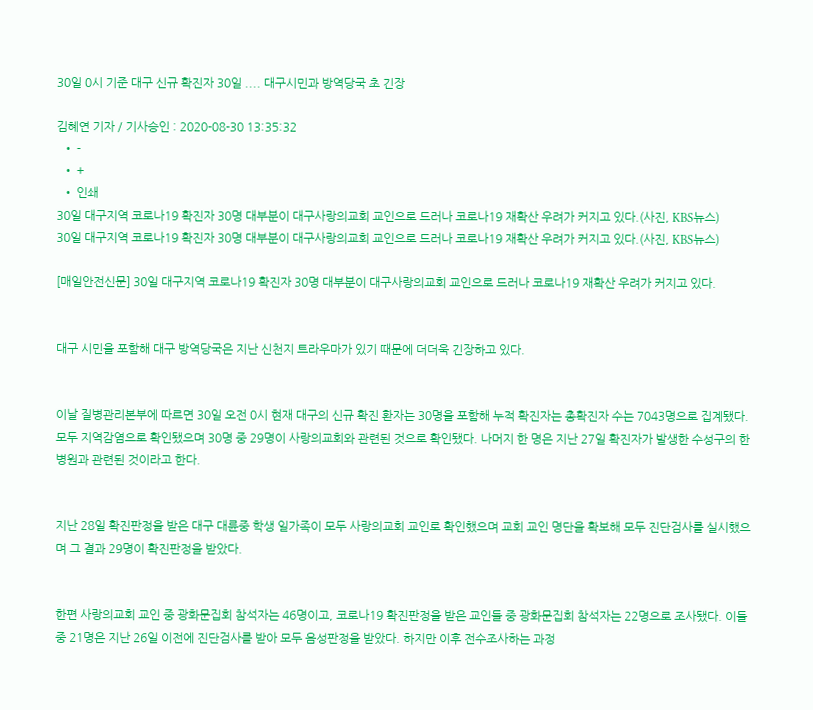30일 0시 기준 대구 신규 확진자 30일 .... 대구시민과 방역당국 초 긴장

김혜연 기자 / 기사승인 : 2020-08-30 13:35:32
  • -
  • +
  • 인쇄
30일 대구지역 코로나19 확진자 30명 대부분이 대구사랑의교회 교인으로 드러나 코로나19 재확산 우려가 커지고 있다.(사진, KBS뉴스)
30일 대구지역 코로나19 확진자 30명 대부분이 대구사랑의교회 교인으로 드러나 코로나19 재확산 우려가 커지고 있다.(사진, KBS뉴스)

[매일안전신문] 30일 대구지역 코로나19 확진자 30명 대부분이 대구사랑의교회 교인으로 드러나 코로나19 재확산 우려가 커지고 있다.


대구 시민을 포함해 대구 방역당국은 지난 신천지 트라우마가 있기 때문에 더더욱 긴장하고 있다.


이날 질병관리본부에 따르면 30일 오전 0시 현재 대구의 신규 확진 환자는 30명을 포함해 누적 확진자는 총확진자 수는 7043명으로 집계됐다. 모두 지역감염으로 확인됐으며 30명 중 29명이 사랑의교회와 관련된 것으로 확인됐다. 나머지 한 명은 지난 27일 확진자가 발생한 수성구의 한 병원과 관련된 것이라고 한다.


지난 28일 확진판정을 받은 대구 대륜중 학생 일가족이 모두 사랑의교회 교인로 확인했으며 교회 교인 명단을 확보해 모두 진단검사를 실시했으며 그 결과 29명이 확진판정을 받았다.


한편 사랑의교회 교인 중 광화문집회 참석자는 46명이고, 코로나19 확진판정을 받은 교인들 중 광화문집회 참석자는 22명으로 조사됐다. 이들 중 21명은 지난 26일 이전에 진단검사를 받아 모두 음성판정을 받았다. 하지만 이후 전수조사하는 과정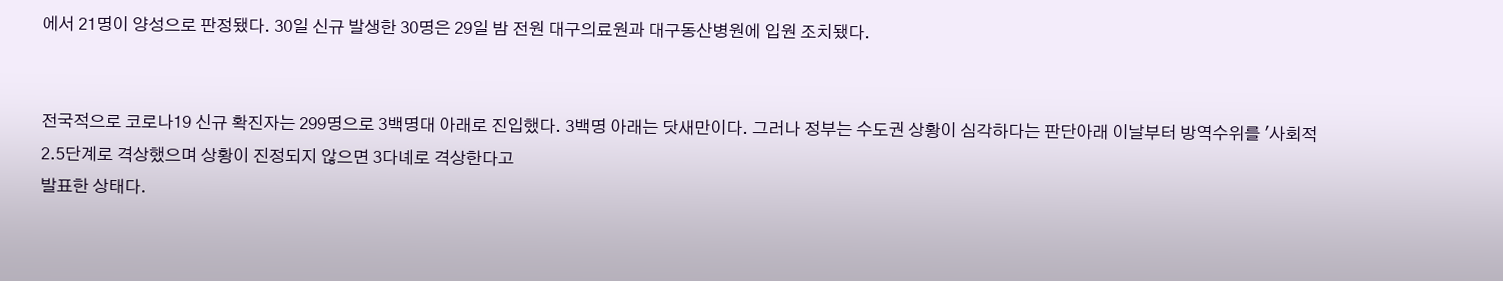에서 21명이 양성으로 판정됐다. 30일 신규 발생한 30명은 29일 밤 전원 대구의료원과 대구동산병원에 입원 조치됐다.


전국적으로 코로나19 신규 확진자는 299명으로 3백명대 아래로 진입했다. 3백명 아래는 닷새만이다. 그러나 정부는 수도권 상황이 심각하다는 판단아래 이날부터 방역수위를 '사회적 2.5단계로 격상했으며 상황이 진정되지 않으면 3다녜로 격상한다고
발표한 상태다.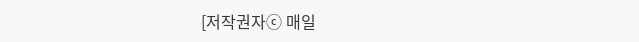[저작권자ⓒ 매일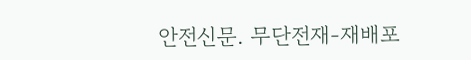안전신문. 무단전재-재배포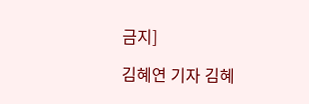금지]

김혜연 기자 김혜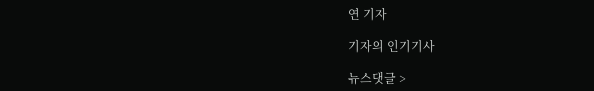연 기자

기자의 인기기사

뉴스댓글 >